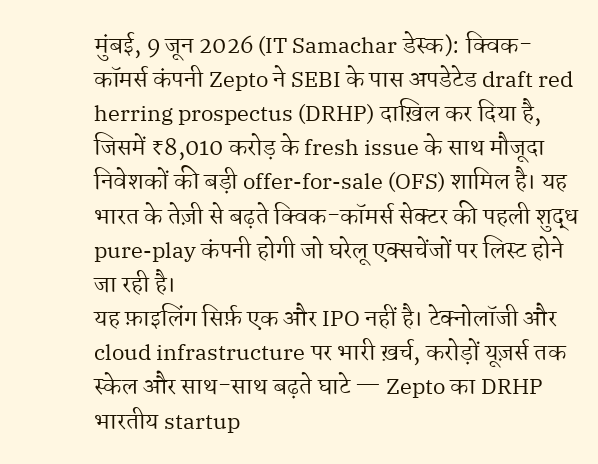मुंबई, 9 जून 2026 (IT Samachar डेस्क): क्विक-कॉमर्स कंपनी Zepto ने SEBI के पास अपडेटेड draft red herring prospectus (DRHP) दाख़िल कर दिया है, जिसमें ₹8,010 करोड़ के fresh issue के साथ मौजूदा निवेशकों की बड़ी offer-for-sale (OFS) शामिल है। यह भारत के तेज़ी से बढ़ते क्विक-कॉमर्स सेक्टर की पहली शुद्ध pure-play कंपनी होगी जो घरेलू एक्सचेंजों पर लिस्ट होने जा रही है।
यह फ़ाइलिंग सिर्फ़ एक और IPO नहीं है। टेक्नोलॉजी और cloud infrastructure पर भारी ख़र्च, करोड़ों यूज़र्स तक स्केल और साथ-साथ बढ़ते घाटे — Zepto का DRHP भारतीय startup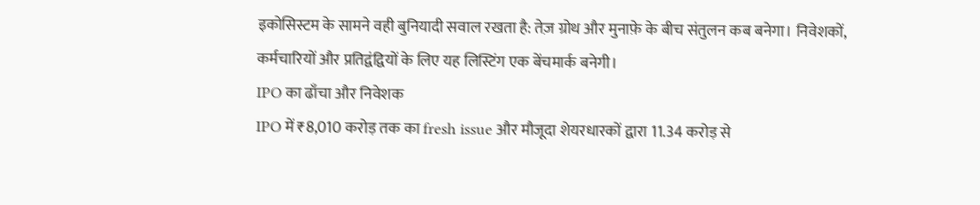इकोसिस्टम के सामने वही बुनियादी सवाल रखता है: तेज़ ग्रोथ और मुनाफ़े के बीच संतुलन कब बनेगा। निवेशकों, कर्मचारियों और प्रतिद्वंद्वियों के लिए यह लिस्टिंग एक बेंचमार्क बनेगी।
IPO का ढाँचा और निवेशक
IPO में ₹8,010 करोड़ तक का fresh issue और मौजूदा शेयरधारकों द्वारा 11.34 करोड़ से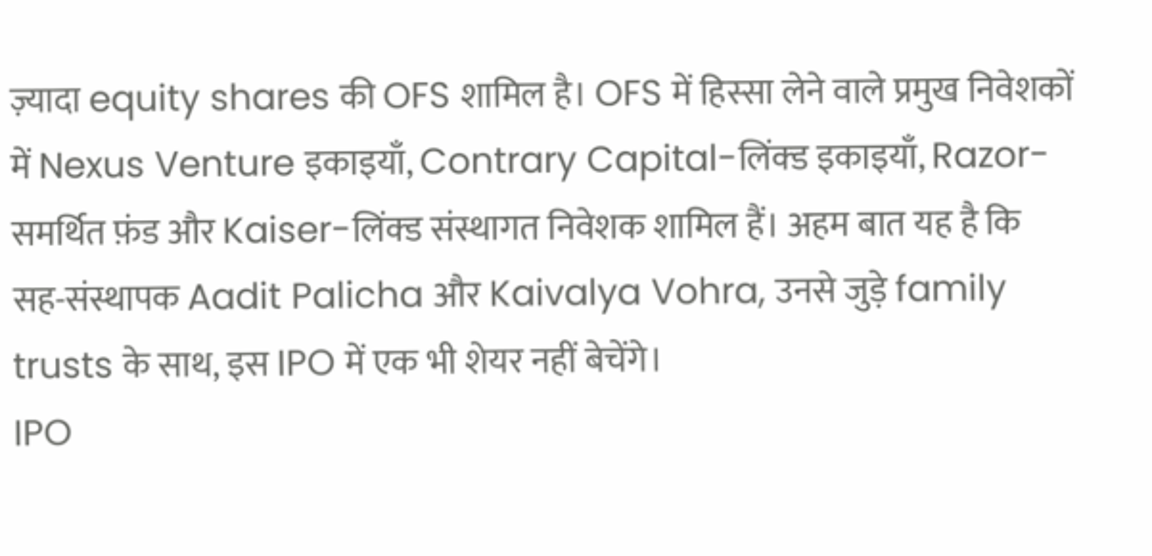ज़्यादा equity shares की OFS शामिल है। OFS में हिस्सा लेने वाले प्रमुख निवेशकों में Nexus Venture इकाइयाँ, Contrary Capital-लिंक्ड इकाइयाँ, Razor-समर्थित फ़ंड और Kaiser-लिंक्ड संस्थागत निवेशक शामिल हैं। अहम बात यह है कि सह-संस्थापक Aadit Palicha और Kaivalya Vohra, उनसे जुड़े family trusts के साथ, इस IPO में एक भी शेयर नहीं बेचेंगे।
IPO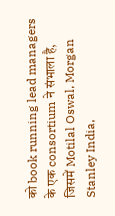को book running lead managers के एक consortium ने संभाला है, जिसमें Motilal Oswal, Morgan Stanley India,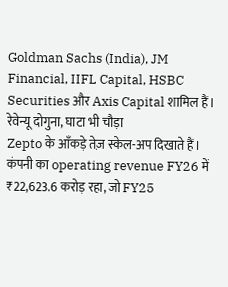Goldman Sachs (India), JM Financial, IIFL Capital, HSBC Securities और Axis Capital शामिल हैं।
रेवेन्यू दोगुना, घाटा भी चौड़ा
Zepto के आँकड़े तेज़ स्केल-अप दिखाते हैं। कंपनी का operating revenue FY26 में ₹22,623.6 करोड़ रहा, जो FY25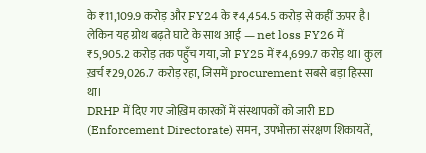के ₹11,109.9 करोड़ और FY24 के ₹4,454.5 करोड़ से कहीं ऊपर है। लेकिन यह ग्रोथ बढ़ते घाटे के साथ आई — net loss FY26 में ₹5,905.2 करोड़ तक पहुँच गया, जो FY25 में ₹4,699.7 करोड़ था। कुल ख़र्च ₹29,026.7 करोड़ रहा, जिसमें procurement सबसे बड़ा हिस्सा था।
DRHP में दिए गए जोख़िम कारकों में संस्थापकों को जारी ED (Enforcement Directorate) समन, उपभोक्ता संरक्षण शिकायतें,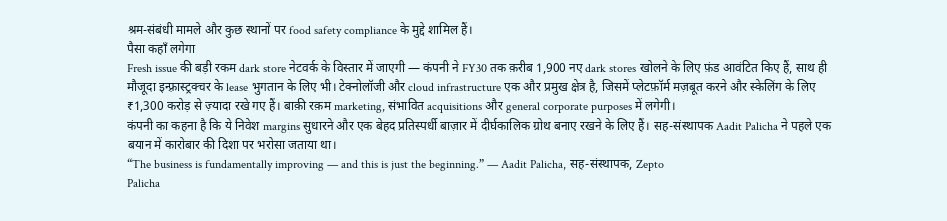श्रम-संबंधी मामले और कुछ स्थानों पर food safety compliance के मुद्दे शामिल हैं।
पैसा कहाँ लगेगा
Fresh issue की बड़ी रकम dark store नेटवर्क के विस्तार में जाएगी — कंपनी ने FY30 तक क़रीब 1,900 नए dark stores खोलने के लिए फ़ंड आवंटित किए हैं, साथ ही मौजूदा इन्फ़्रास्ट्रक्चर के lease भुगतान के लिए भी। टेक्नोलॉजी और cloud infrastructure एक और प्रमुख क्षेत्र है, जिसमें प्लेटफ़ॉर्म मज़बूत करने और स्केलिंग के लिए ₹1,300 करोड़ से ज़्यादा रखे गए हैं। बाक़ी रक़म marketing, संभावित acquisitions और general corporate purposes में लगेगी।
कंपनी का कहना है कि ये निवेश margins सुधारने और एक बेहद प्रतिस्पर्धी बाज़ार में दीर्घकालिक ग्रोथ बनाए रखने के लिए हैं। सह-संस्थापक Aadit Palicha ने पहले एक बयान में कारोबार की दिशा पर भरोसा जताया था।
“The business is fundamentally improving — and this is just the beginning.” — Aadit Palicha, सह-संस्थापक, Zepto
Palicha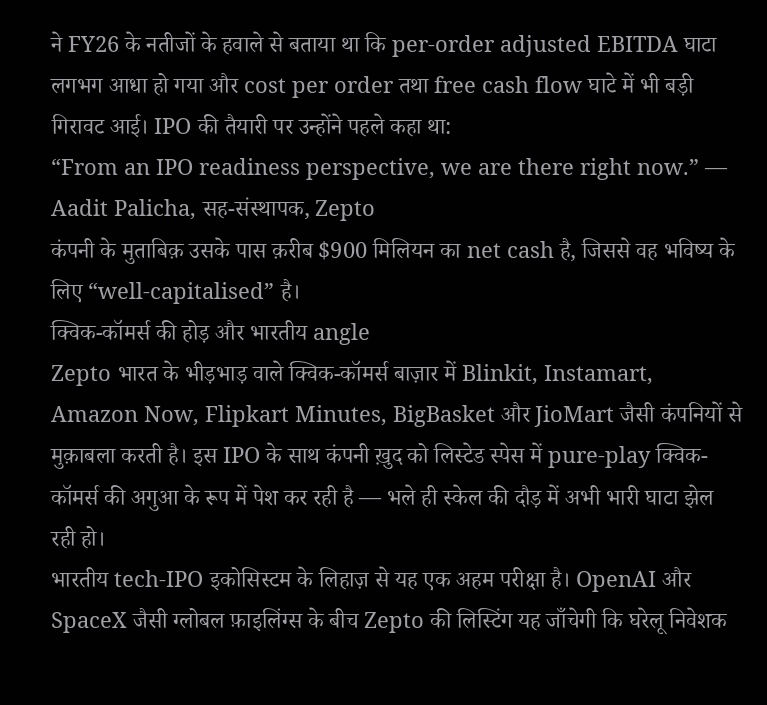ने FY26 के नतीजों के हवाले से बताया था कि per-order adjusted EBITDA घाटा लगभग आधा हो गया और cost per order तथा free cash flow घाटे में भी बड़ी गिरावट आई। IPO की तैयारी पर उन्होंने पहले कहा था:
“From an IPO readiness perspective, we are there right now.” — Aadit Palicha, सह-संस्थापक, Zepto
कंपनी के मुताबिक़ उसके पास क़रीब $900 मिलियन का net cash है, जिससे वह भविष्य के लिए “well-capitalised” है।
क्विक-कॉमर्स की होड़ और भारतीय angle
Zepto भारत के भीड़भाड़ वाले क्विक-कॉमर्स बाज़ार में Blinkit, Instamart, Amazon Now, Flipkart Minutes, BigBasket और JioMart जैसी कंपनियों से मुक़ाबला करती है। इस IPO के साथ कंपनी ख़ुद को लिस्टेड स्पेस में pure-play क्विक-कॉमर्स की अगुआ के रूप में पेश कर रही है — भले ही स्केल की दौड़ में अभी भारी घाटा झेल रही हो।
भारतीय tech-IPO इकोसिस्टम के लिहाज़ से यह एक अहम परीक्षा है। OpenAI और SpaceX जैसी ग्लोबल फ़ाइलिंग्स के बीच Zepto की लिस्टिंग यह जाँचेगी कि घरेलू निवेशक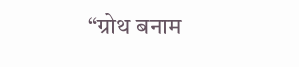“ग्रोथ बनाम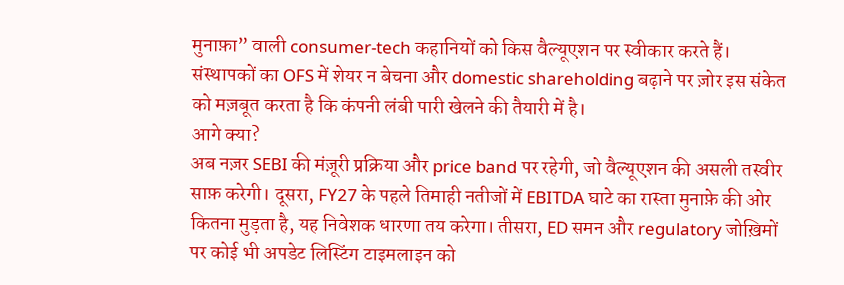मुनाफ़ा” वाली consumer-tech कहानियों को किस वैल्यूएशन पर स्वीकार करते हैं। संस्थापकों का OFS में शेयर न बेचना और domestic shareholding बढ़ाने पर ज़ोर इस संकेत को मज़बूत करता है कि कंपनी लंबी पारी खेलने की तैयारी में है।
आगे क्या?
अब नज़र SEBI की मंज़ूरी प्रक्रिया और price band पर रहेगी, जो वैल्यूएशन की असली तस्वीर साफ़ करेगी। दूसरा, FY27 के पहले तिमाही नतीजों में EBITDA घाटे का रास्ता मुनाफ़े की ओर कितना मुड़ता है, यह निवेशक धारणा तय करेगा। तीसरा, ED समन और regulatory जोख़िमों पर कोई भी अपडेट लिस्टिंग टाइमलाइन को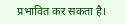प्रभावित कर सकता है।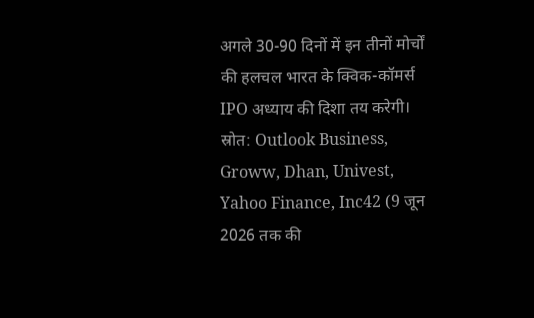अगले 30-90 दिनों में इन तीनों मोर्चों की हलचल भारत के क्विक-कॉमर्स IPO अध्याय की दिशा तय करेगी।
स्रोत: Outlook Business, Groww, Dhan, Univest, Yahoo Finance, Inc42 (9 जून 2026 तक की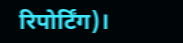रिपोर्टिंग)।